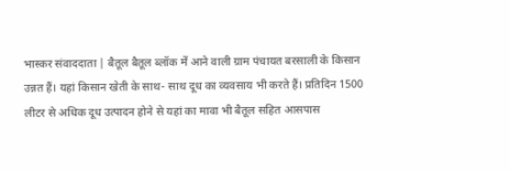भास्कर संवाददाता | बैतूल बैतूल ब्लॉक में आने वाली ग्राम पंचायत बरसाली के किसान उन्नत हैं। यहां किसान खेती के साथ- साथ दूध का व्यवसाय भी करते हैं। प्रतिदिन 1500 लीटर से अधिक दूध उत्पादन होने से यहां का मावा भी बैतूल सहित आसपास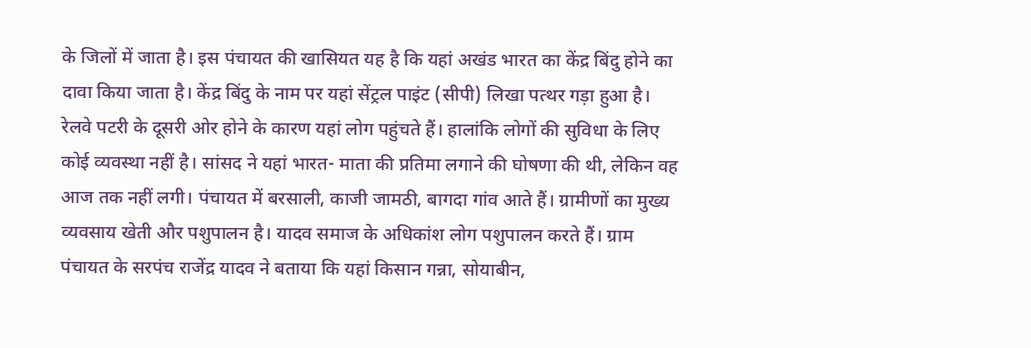के जिलों में जाता है। इस पंचायत की खासियत यह है कि यहां अखंड भारत का केंद्र बिंदु होने का दावा किया जाता है। केंद्र बिंदु के नाम पर यहां सेंट्रल पाइंट (सीपी) लिखा पत्थर गड़ा हुआ है। रेलवे पटरी के दूसरी ओर होने के कारण यहां लोग पहुंचते हैं। हालांकि लोगों की सुविधा के लिए कोई व्यवस्था नहीं है। सांसद ने यहां भारत- माता की प्रतिमा लगाने की घोषणा की थी, लेकिन वह आज तक नहीं लगी। पंचायत में बरसाली, काजी जामठी, बागदा गांव आते हैं। ग्रामीणों का मुख्य व्यवसाय खेती और पशुपालन है। यादव समाज के अधिकांश लोग पशुपालन करते हैं। ग्राम पंचायत के सरपंच राजेंद्र यादव ने बताया कि यहां किसान गन्ना, सोयाबीन,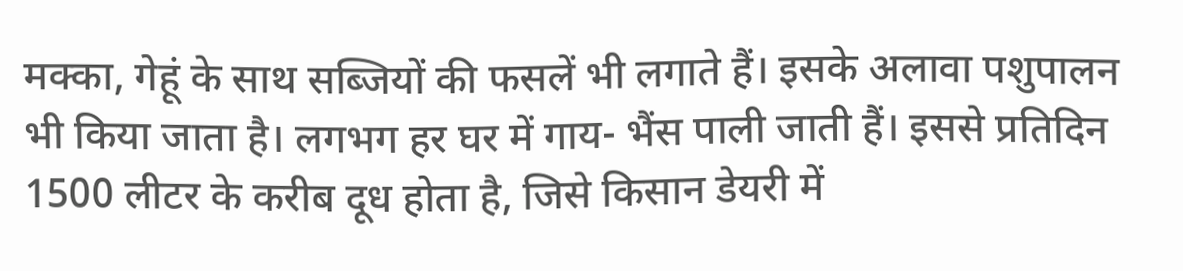मक्का, गेहूं के साथ सब्जियों की फसलें भी लगाते हैं। इसके अलावा पशुपालन भी किया जाता है। लगभग हर घर में गाय- भैंस पाली जाती हैं। इससे प्रतिदिन 1500 लीटर के करीब दूध होता है, जिसे किसान डेयरी में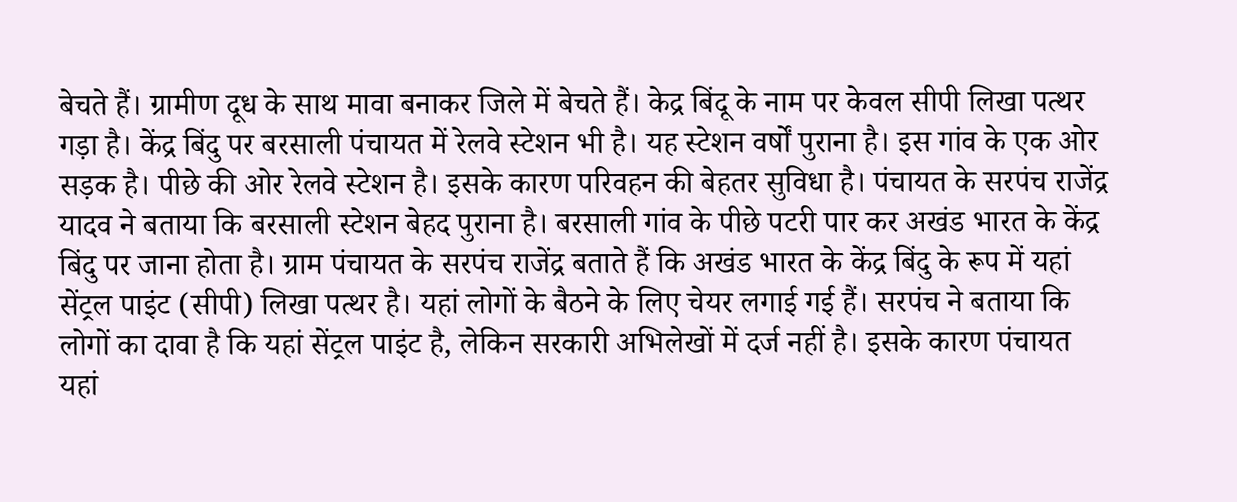बेचते हैं। ग्रामीण दूध के साथ मावा बनाकर जिले में बेचते हैं। केद्र बिंदू के नाम पर केवल सीपी लिखा पत्थर गड़ा है। केंद्र बिंदु पर बरसाली पंचायत में रेलवे स्टेशन भी है। यह स्टेशन वर्षों पुराना है। इस गांव के एक ओर सड़क है। पीछे की ओर रेलवे स्टेशन है। इसके कारण परिवहन की बेहतर सुविधा है। पंचायत के सरपंच राजेंद्र यादव ने बताया कि बरसाली स्टेशन बेहद पुराना है। बरसाली गांव के पीछे पटरी पार कर अखंड भारत के केंद्र बिंदु पर जाना होता है। ग्राम पंचायत के सरपंच राजेंद्र बताते हैं कि अखंड भारत के केंद्र बिंदु के रूप में यहां सेंट्रल पाइंट (सीपी) लिखा पत्थर है। यहां लोगों के बैठने के लिए चेयर लगाई गई हैं। सरपंच ने बताया कि लोगों का दावा है कि यहां सेंट्रल पाइंट है, लेकिन सरकारी अभिलेखों में दर्ज नहीं है। इसके कारण पंचायत यहां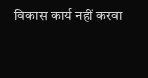विकास कार्य नहीं करवा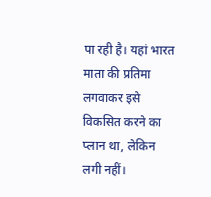पा रही है। यहां भारत माता की प्रतिमा लगवाकर इसे विकसित करने का प्लान था, लेकिन लगी नहीं।